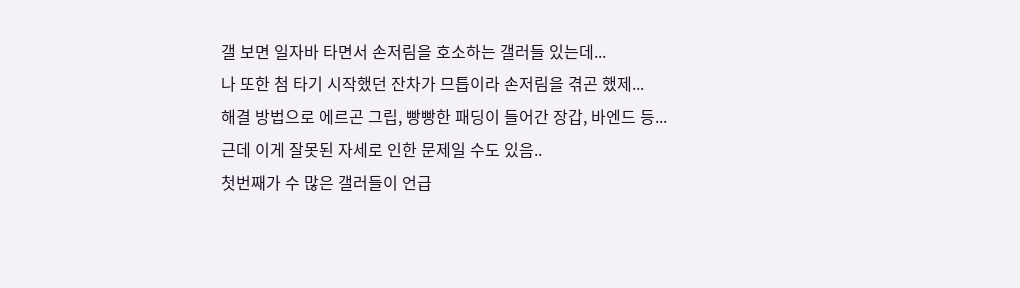갤 보면 일자바 타면서 손저림을 호소하는 갤러들 있는데...
나 또한 첨 타기 시작했던 잔차가 므틉이라 손저림을 겪곤 했제...
해결 방법으로 에르곤 그립, 빵빵한 패딩이 들어간 장갑, 바엔드 등...
근데 이게 잘못된 자세로 인한 문제일 수도 있음..
첫번째가 수 많은 갤러들이 언급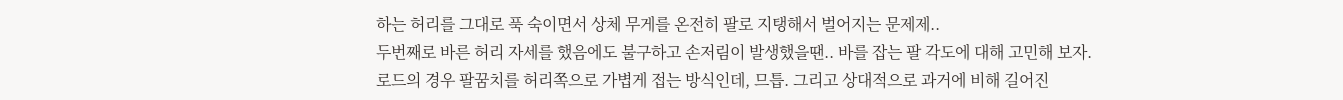하는 허리를 그대로 푹 숙이면서 상체 무게를 온전히 팔로 지탱해서 벌어지는 문제제..
두번째로 바른 허리 자세를 했음에도 불구하고 손저림이 발생했을땐.. 바를 잡는 팔 각도에 대해 고민해 보자.
로드의 경우 팔꿈치를 허리쪽으로 가볍게 접는 방식인데, 므틉. 그리고 상대적으로 과거에 비해 길어진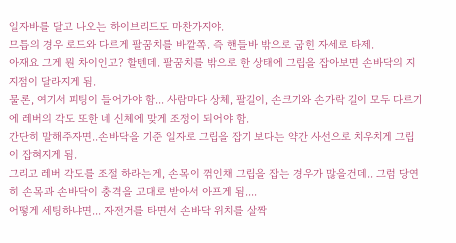일자바를 달고 나오는 하이브리드도 마찬가지야.
므틉의 경우 로드와 다르게 팔꿈치를 바깥쪽. 즉 핸들바 밖으로 굽힌 자세로 타제.
아재요 그게 뭔 차이인고? 할텐데. 팔꿈치를 밖으로 한 상태에 그립을 잡아보면 손바닥의 지지점이 달라지게 됨.
물론, 여기서 피팅이 들어가야 함... 사람마다 상체, 팔길이, 손크기와 손가락 길이 모두 다르기에 레버의 각도 또한 네 신체에 맞게 조정이 되어야 함.
간단히 말해주자면..손바닥을 기준 일자로 그립을 잡기 보다는 약간 사선으로 치우치게 그립이 잡혀지게 됨.
그리고 레버 각도를 조절 하라는게, 손목이 꺾인채 그립을 잡는 경우가 많을건데.. 그럼 당연히 손목과 손바닥이 충격을 고대로 받아서 아프게 됨....
어떻게 세팅하냐면... 자전거를 타면서 손바닥 위치를 살짝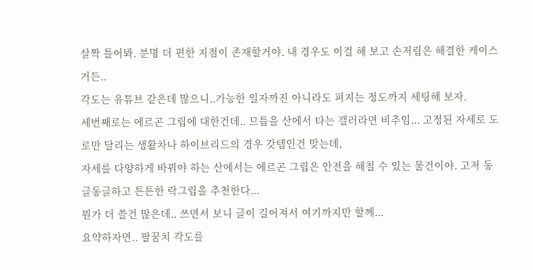살짝 틀어봐. 분명 더 편한 지점이 존재할거야. 내 경우도 이걸 해 보고 손저림은 해결한 케이스거든..
각도는 유튜브 같은데 많으니..가능한 일자까진 아니라도 펴지는 정도까지 세팅해 보자.
세번째로는 에르곤 그립에 대한건데.. 므틉을 산에서 타는 갤러라면 비추임... 고정된 자세로 도로만 달리는 생활차나 하이브리드의 경우 갓템인건 맞는데,
자세를 다양하게 바꿔야 하는 산에서는 에르곤 그립은 안전을 해칠 수 있는 물건이야. 고저 동글동글하고 튼튼한 락그립을 추천한다...
뭔가 더 쓸건 많은데.. 쓰면서 보니 글이 길어져서 여기까지만 할께...
요약하자면.. 팔꿈치 각도를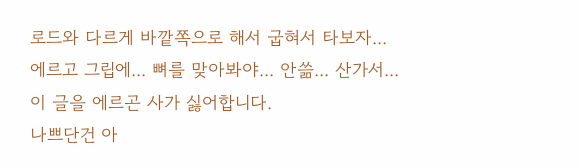로드와 다르게 바깥쪽으로 해서 굽혀서 타보자...
에르고 그립에... 뼈를 맞아봐야... 안쓺... 산가서...
이 글을 에르곤 사가 싫어합니다.
나쁘단건 아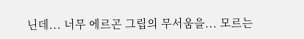닌데... 너무 에르곤 그립의 무서움을... 모르는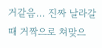거같음... 진짜 날라갈때 거짝으로 쳐맞으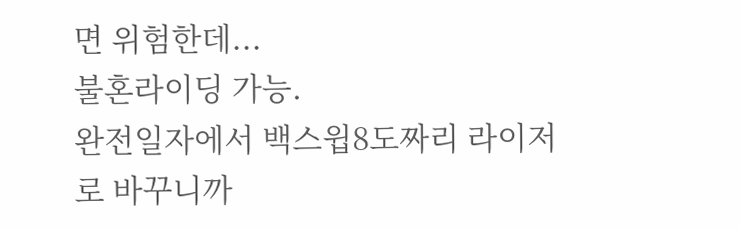면 위험한데...
불혼라이딩 가능.
완전일자에서 백스윕8도짜리 라이저로 바꾸니까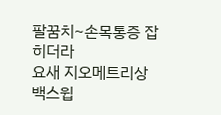팔꿈치~손목통증 잡히더라
요새 지오메트리상 백스윕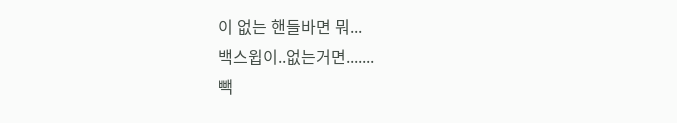이 없는 핸들바면 뭐...
백스윕이..없는거면.......
빽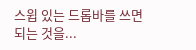스윕 있는 드롭바를 쓰면 되는 것을...